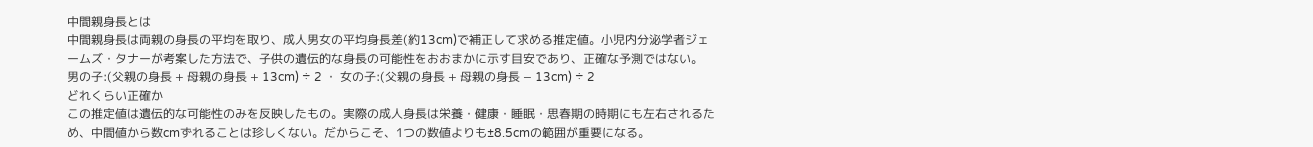中間親身長とは
中間親身長は両親の身長の平均を取り、成人男女の平均身長差(約13cm)で補正して求める推定値。小児内分泌学者ジェームズ・タナーが考案した方法で、子供の遺伝的な身長の可能性をおおまかに示す目安であり、正確な予測ではない。
男の子:(父親の身長 + 母親の身長 + 13cm) ÷ 2 ・ 女の子:(父親の身長 + 母親の身長 − 13cm) ÷ 2
どれくらい正確か
この推定値は遺伝的な可能性のみを反映したもの。実際の成人身長は栄養・健康・睡眠・思春期の時期にも左右されるため、中間値から数cmずれることは珍しくない。だからこそ、1つの数値よりも±8.5cmの範囲が重要になる。